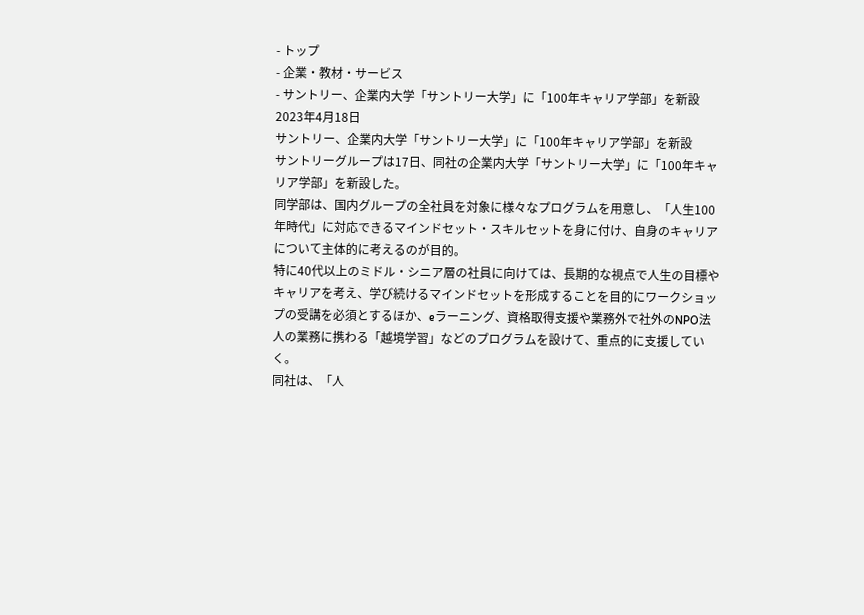- トップ
- 企業・教材・サービス
- サントリー、企業内大学「サントリー大学」に「100年キャリア学部」を新設
2023年4月18日
サントリー、企業内大学「サントリー大学」に「100年キャリア学部」を新設
サントリーグループは17日、同社の企業内大学「サントリー大学」に「100年キャリア学部」を新設した。
同学部は、国内グループの全社員を対象に様々なプログラムを用意し、「人生100年時代」に対応できるマインドセット・スキルセットを身に付け、自身のキャリアについて主体的に考えるのが目的。
特に40代以上のミドル・シニア層の社員に向けては、長期的な視点で人生の目標やキャリアを考え、学び続けるマインドセットを形成することを目的にワークショップの受講を必須とするほか、eラーニング、資格取得支援や業務外で社外のNPO法人の業務に携わる「越境学習」などのプログラムを設けて、重点的に支援していく。
同社は、「人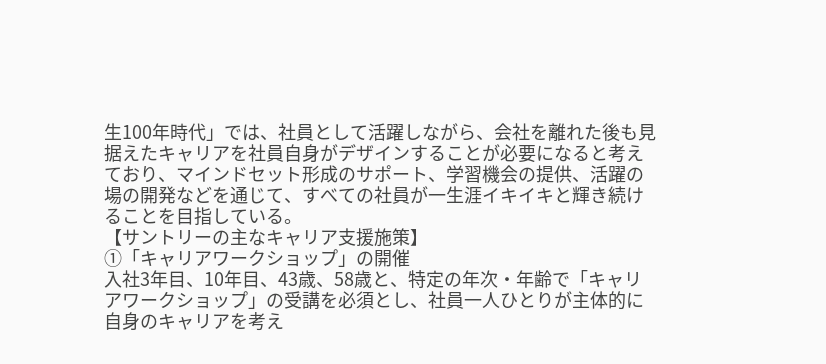生100年時代」では、社員として活躍しながら、会社を離れた後も見据えたキャリアを社員自身がデザインすることが必要になると考えており、マインドセット形成のサポート、学習機会の提供、活躍の場の開発などを通じて、すべての社員が一生涯イキイキと輝き続けることを目指している。
【サントリーの主なキャリア支援施策】
①「キャリアワークショップ」の開催
入社3年目、10年目、43歳、58歳と、特定の年次・年齢で「キャリアワークショップ」の受講を必須とし、社員一人ひとりが主体的に自身のキャリアを考え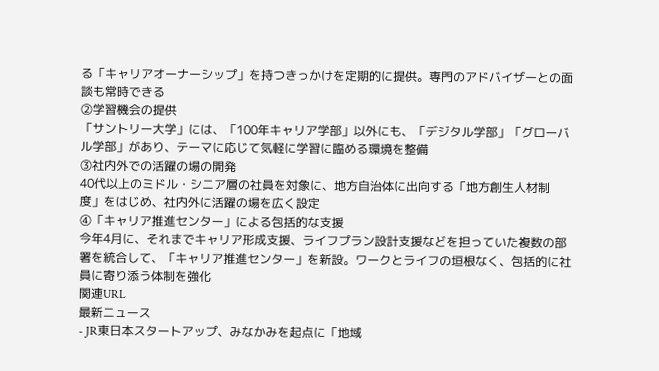る「キャリアオーナーシップ」を持つきっかけを定期的に提供。専門のアドバイザーとの面談も常時できる
②学習機会の提供
「サントリー大学」には、「100年キャリア学部」以外にも、「デジタル学部」「グローバル学部」があり、テーマに応じて気軽に学習に臨める環境を整備
③社内外での活躍の場の開発
40代以上のミドル・シニア層の社員を対象に、地方自治体に出向する「地方創生人材制度」をはじめ、社内外に活躍の場を広く設定
④「キャリア推進センター」による包括的な支援
今年4月に、それまでキャリア形成支援、ライフプラン設計支援などを担っていた複数の部署を統合して、「キャリア推進センター」を新設。ワークとライフの垣根なく、包括的に社員に寄り添う体制を強化
関連URL
最新ニュース
- JR東日本スタートアップ、みなかみを起点に「地域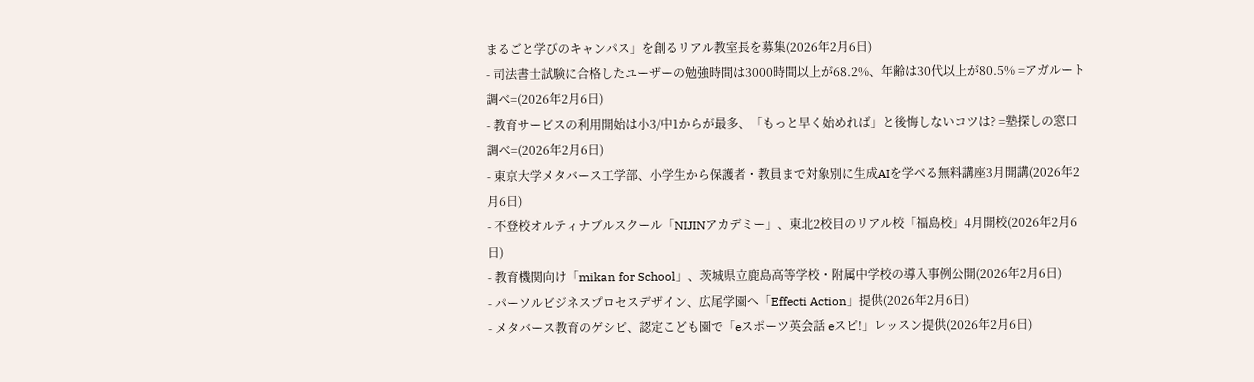まるごと学びのキャンパス」を創るリアル教室長を募集(2026年2月6日)
- 司法書士試験に合格したユーザーの勉強時間は3000時間以上が68.2%、年齢は30代以上が80.5% =アガルート調べ=(2026年2月6日)
- 教育サービスの利用開始は小3/中1からが最多、「もっと早く始めれば」と後悔しないコツは? =塾探しの窓口調べ=(2026年2月6日)
- 東京大学メタバース工学部、小学生から保護者・教員まで対象別に生成AIを学べる無料講座3月開講(2026年2月6日)
- 不登校オルティナブルスクール「NIJINアカデミー」、東北2校目のリアル校「福島校」4月開校(2026年2月6日)
- 教育機関向け「mikan for School」、茨城県立鹿島高等学校・附属中学校の導入事例公開(2026年2月6日)
- パーソルビジネスプロセスデザイン、広尾学園へ「Effecti Action」提供(2026年2月6日)
- メタバース教育のゲシピ、認定こども園で「eスポーツ英会話 eスピ!」レッスン提供(2026年2月6日)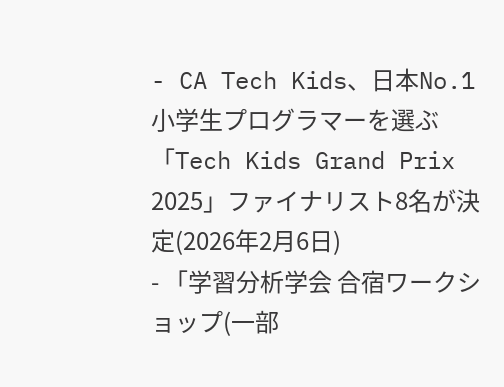- CA Tech Kids、日本No.1小学生プログラマーを選ぶ「Tech Kids Grand Prix 2025」ファイナリスト8名が決定(2026年2月6日)
- 「学習分析学会 合宿ワークショップ(一部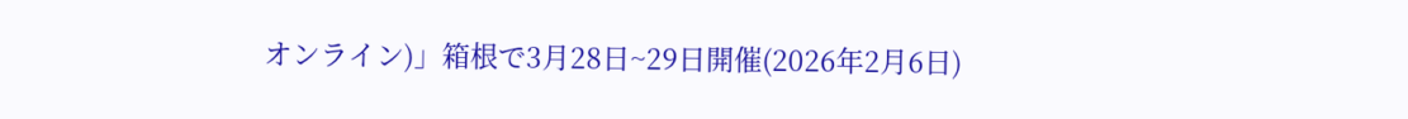オンライン)」箱根で3月28日~29日開催(2026年2月6日)